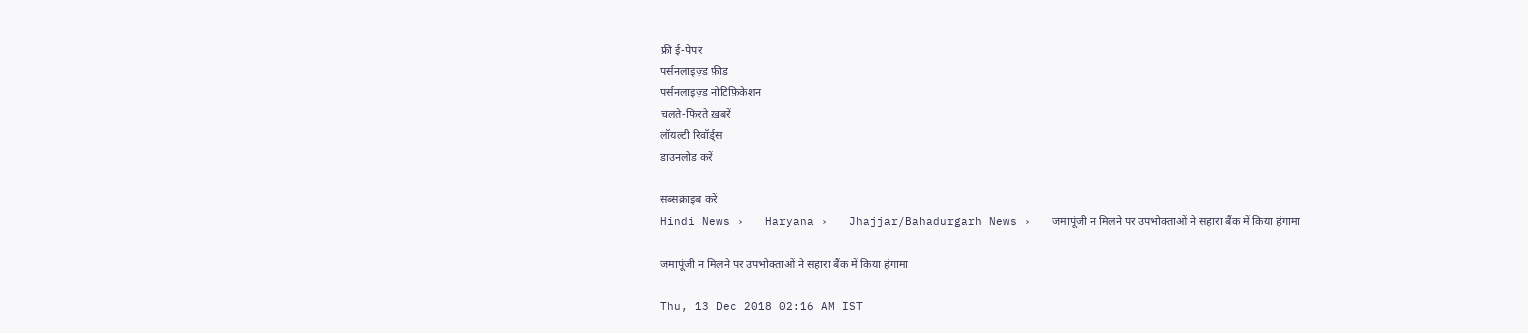फ्री ई-पेपर
पर्सनलाइज़्ड फ़ीड
पर्सनलाइज़्ड नोटिफ़िकेशन
चलते-फिरते ख़बरें
लॉयल्टी रिवॉर्ड्स
डाउनलोड करें

सब्सक्राइब करें
Hindi News ›   Haryana ›   Jhajjar/Bahadurgarh News ›   जमापूंजी न मिलने पर उपभोक्ताओं ने सहारा बैंक में किया हंगामा

जमापूंजी न मिलने पर उपभोक्ताओं ने सहारा बैंक में किया हंगामा

Thu, 13 Dec 2018 02:16 AM IST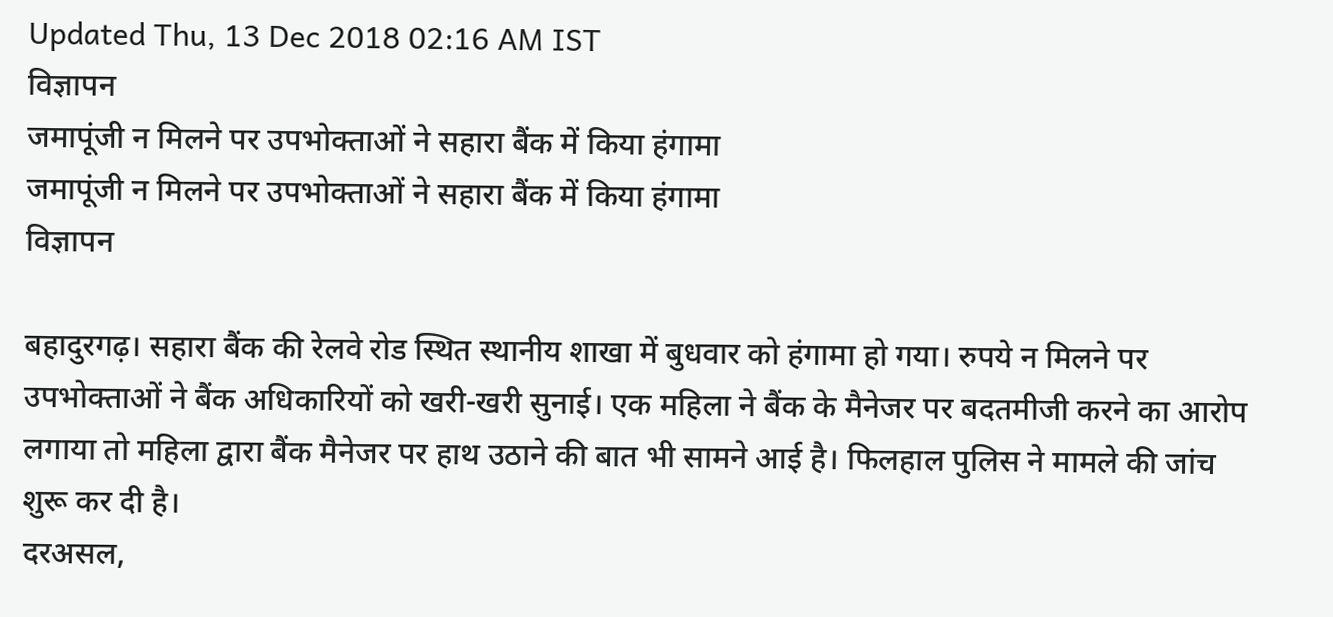Updated Thu, 13 Dec 2018 02:16 AM IST
विज्ञापन
जमापूंजी न मिलने पर उपभोक्ताओं ने सहारा बैंक में किया हंगामा
जमापूंजी न मिलने पर उपभोक्ताओं ने सहारा बैंक में किया हंगामा
विज्ञापन

बहादुरगढ़। सहारा बैंक की रेलवे रोड स्थित स्थानीय शाखा में बुधवार को हंगामा हो गया। रुपये न मिलने पर उपभोक्ताओं ने बैंक अधिकारियों को खरी-खरी सुनाई। एक महिला ने बैंक के मैनेजर पर बदतमीजी करने का आरोप लगाया तो महिला द्वारा बैंक मैनेजर पर हाथ उठाने की बात भी सामने आई है। फिलहाल पुलिस ने मामले की जांच शुरू कर दी है।
दरअसल,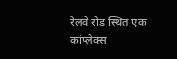रेलवे रोड स्थित एक कांप्लेक्स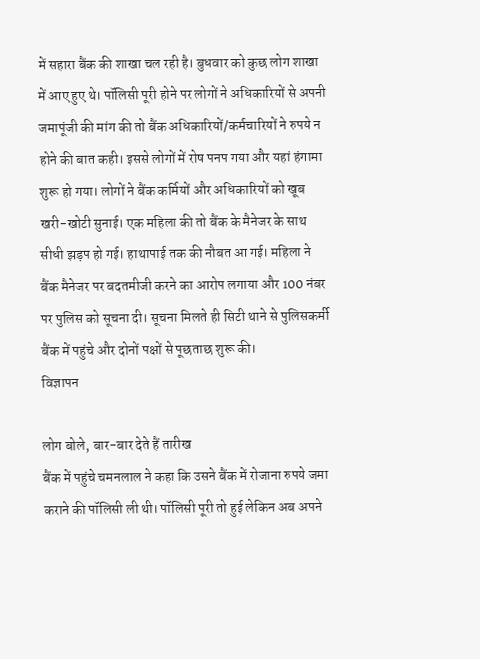में सहारा बैंक की शाखा चल रही है। बुधवार को कुछ लोग शाखा में आए हुए थे। पॉलिसी पूरी होने पर लोगों ने अधिकारियों से अपनी जमापूंजी की मांग की तो बैंक अधिकारियों/कर्मचारियों ने रुपये न होने की बात कही। इससे लोगों में रोष पनप गया और यहां हंगामा शुरू हो गया। लोगों ने बैंक कर्मियों और अधिकारियों को खूब खरी-खोटी सुनाई। एक महिला की तो बैंक के मैनेजर के साथ सीधी झड़प हो गई। हाथापाई तक की नौबत आ गई। महिला ने बैंक मैनेजर पर बदतमीजी करने का आरोप लगाया और 100 नंबर पर पुलिस को सूचना दी। सूचना मिलते ही सिटी थाने से पुलिसकर्मी बैंक में पहुंचे और दोनों पक्षों से पूछताछ शुरू की।
विज्ञापन

लोग बोले, बार-बार देते हैं तारीख
बैंक में पहुंचे चमनलाल ने कहा कि उसने बैंक में रोजाना रुपये जमा कराने की पॉलिसी ली थी। पॉलिसी पूरी तो हुई लेकिन अब अपने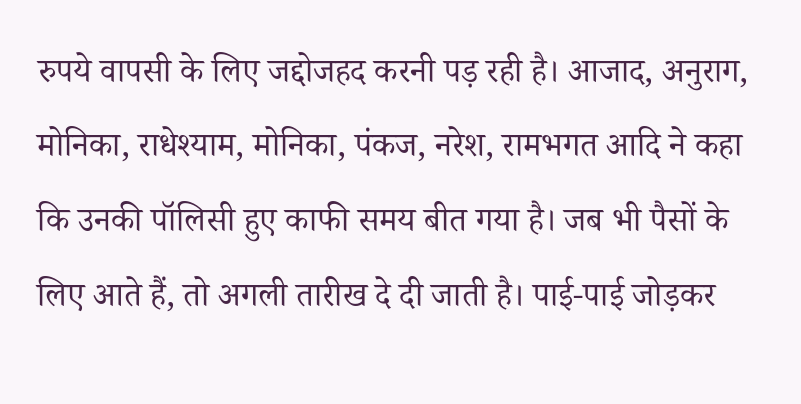रुपये वापसी के लिए जद्दोजहद करनी पड़ रही है। आजाद, अनुराग, मोनिका, राधेश्याम, मोनिका, पंकज, नरेश, रामभगत आदि ने कहा कि उनकी पॉलिसी हुए काफी समय बीत गया है। जब भी पैसों के लिए आते हैं, तो अगली तारीख दे दी जाती है। पाई-पाई जोड़कर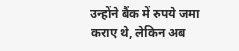उन्होंने बैंक में रुपये जमा कराए थे, लेकिन अब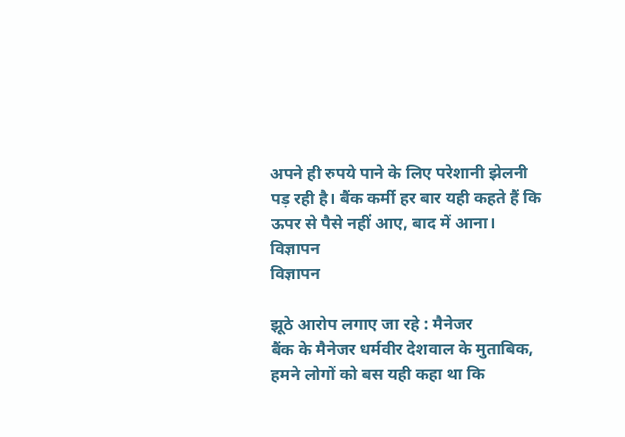अपने ही रुपये पाने के लिए परेशानी झेलनी पड़ रही है। बैंक कर्मी हर बार यही कहते हैं कि ऊपर से पैसे नहीं आए, बाद में आना।
विज्ञापन
विज्ञापन

झूठे आरोप लगाए जा रहे : मैनेजर
बैंक के मैनेजर धर्मवीर देशवाल के मुताबिक, हमने लोगों को बस यही कहा था कि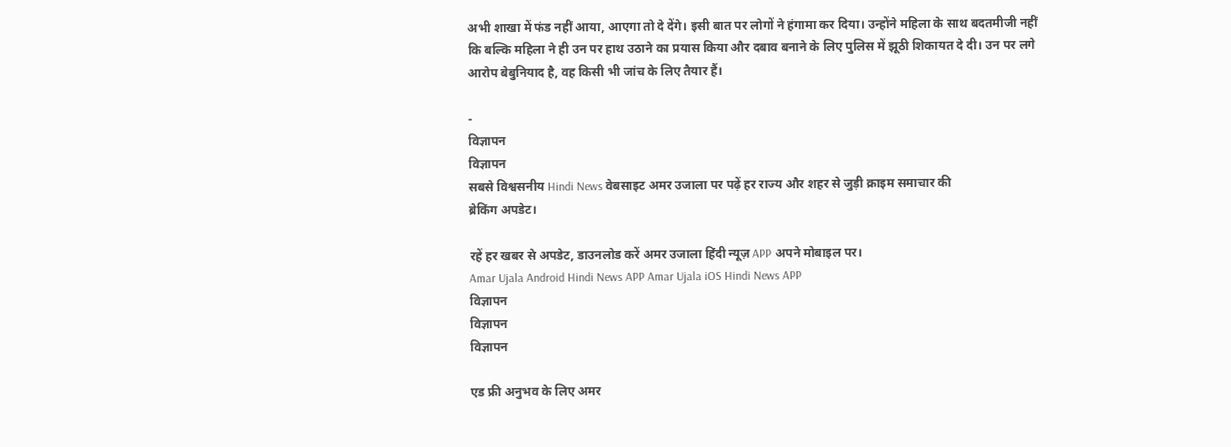अभी शाखा में फंड नहीं आया, आएगा तो दे देंगे। इसी बात पर लोगों ने हंगामा कर दिया। उन्होंने महिला के साथ बदतमीजी नहीं कि बल्कि महिला ने ही उन पर हाथ उठाने का प्रयास किया और दबाव बनाने के लिए पुलिस में झूठी शिकायत दे दी। उन पर लगे आरोप बेबुनियाद है, वह किसी भी जांच के लिए तैयार हैं।

-
विज्ञापन
विज्ञापन
सबसे विश्वसनीय Hindi News वेबसाइट अमर उजाला पर पढ़ें हर राज्य और शहर से जुड़ी क्राइम समाचार की
ब्रेकिंग अपडेट।

रहें हर खबर से अपडेट, डाउनलोड करें अमर उजाला हिंदी न्यूज़ APP अपने मोबाइल पर।
Amar Ujala Android Hindi News APP Amar Ujala iOS Hindi News APP
विज्ञापन
विज्ञापन
विज्ञापन

एड फ्री अनुभव के लिए अमर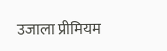उजाला प्रीमियम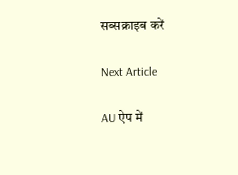सब्सक्राइब करें

Next Article

AU ऐप में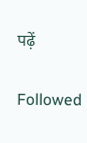पढ़ें

Followed